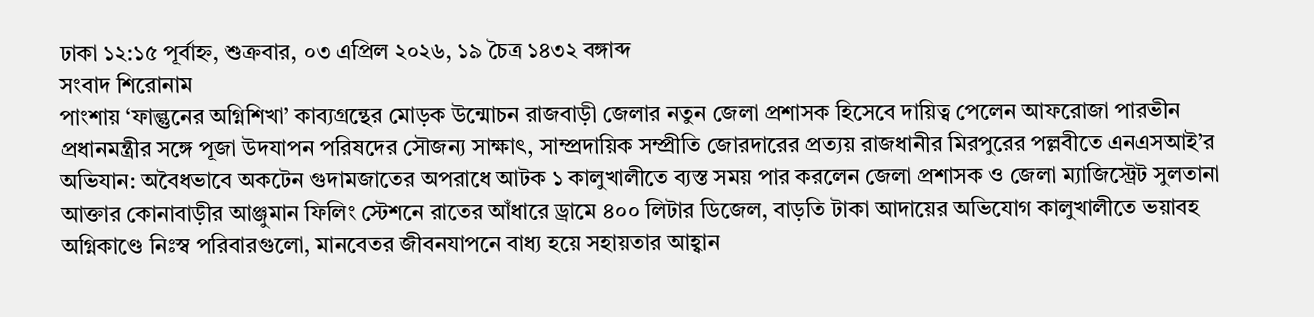ঢাকা ১২:১৫ পূর্বাহ্ন, শুক্রবার, ০৩ এপ্রিল ২০২৬, ১৯ চৈত্র ১৪৩২ বঙ্গাব্দ
সংবাদ শিরোনাম
পাংশায় ‘ফাল্গুনের অগ্নিশিখা’ কাব্যগ্রন্থের মোড়ক উন্মোচন রাজবাড়ী জেলার নতুন জেলা প্রশাসক হিসেবে দায়িত্ব পেলেন আফরোজা পারভীন প্রধানমন্ত্রীর সঙ্গে পূজা উদযাপন পরিষদের সৌজন্য সাক্ষাৎ, সাম্প্রদায়িক সম্প্রীতি জোরদারের প্রত্যয় রাজধানীর মিরপুরের পল্লবীতে এনএসআই’র অভিযান: অবৈধভাবে অকটেন গুদামজাতের অপরাধে আটক ১ কালুখালীতে ব্যস্ত সময় পার করলেন জেলা প্রশাসক ও জেলা ম্যাজিস্ট্রেট সুলতানা আক্তার কোনাবাড়ীর আঞ্জুমান ফিলিং স্টেশনে রাতের আঁধারে ড্রামে ৪০০ লিটার ডিজেল, বাড়তি টাকা আদায়ের অভিযোগ কালুখালীতে ভয়াবহ অগ্নিকাণ্ডে নিঃস্ব পরিবারগুলো, মানবেতর জীবনযাপনে বাধ্য হয়ে সহায়তার আহ্বান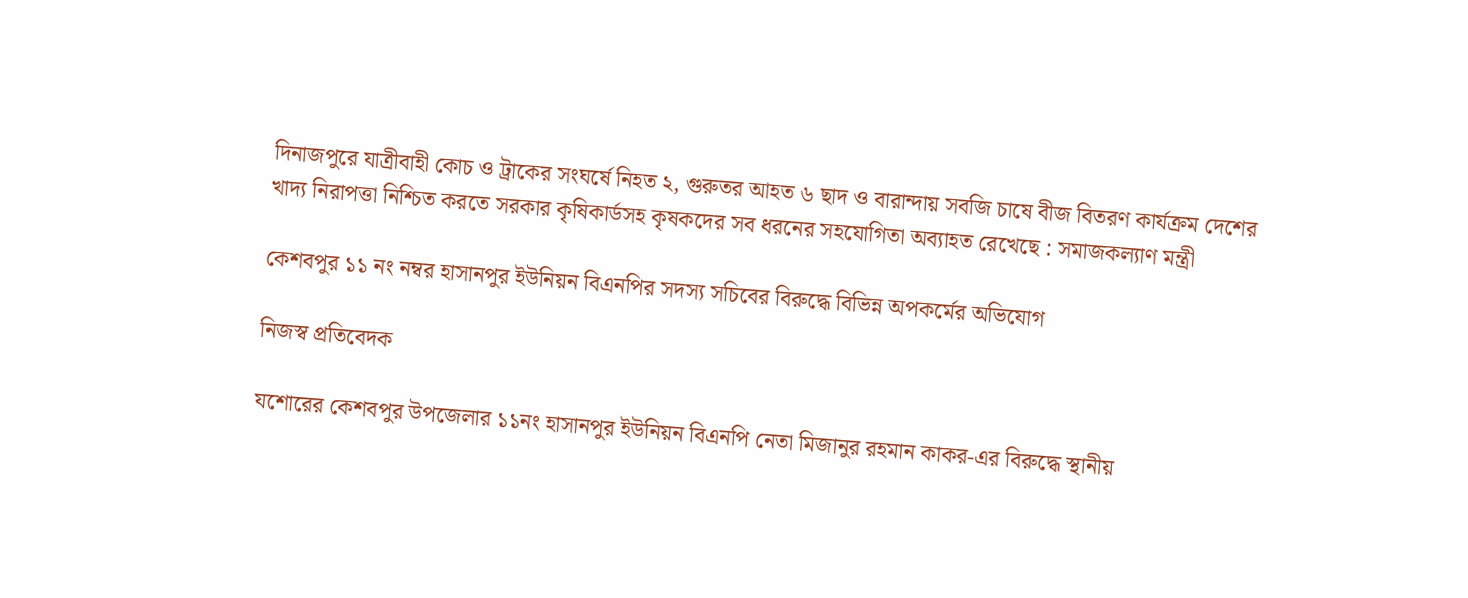দিনাজপুরে যাত্রীবাহী কোচ ও ট্রাকের সংঘর্ষে নিহত ২, গুরুতর আহত ৬ ছাদ ও বারান্দায় সবজি চাষে বীজ বিতরণ কার্যক্রম দেশের খাদ্য নিরাপত্তা নিশ্চিত করতে সরকার কৃষিকার্ডসহ কৃষকদের সব ধরনের সহযোগিতা অব্যাহত রেখেছে : সমাজকল্যাণ মন্ত্রী

কেশবপুর ১১ নং নম্বর হাসানপুর ইউনিয়ন বিএনপির সদস্য সচিবের বিরুদ্ধে বিভিন্ন অপকর্মের অভিযোগ

নিজস্ব প্রতিবেদক

যশোরের কেশবপুর উপজেলার ১১নং হাসানপুর ইউনিয়ন বিএনপি নেতা মিজানুর রহমান কাকর-এর বিরুদ্ধে স্থানীয়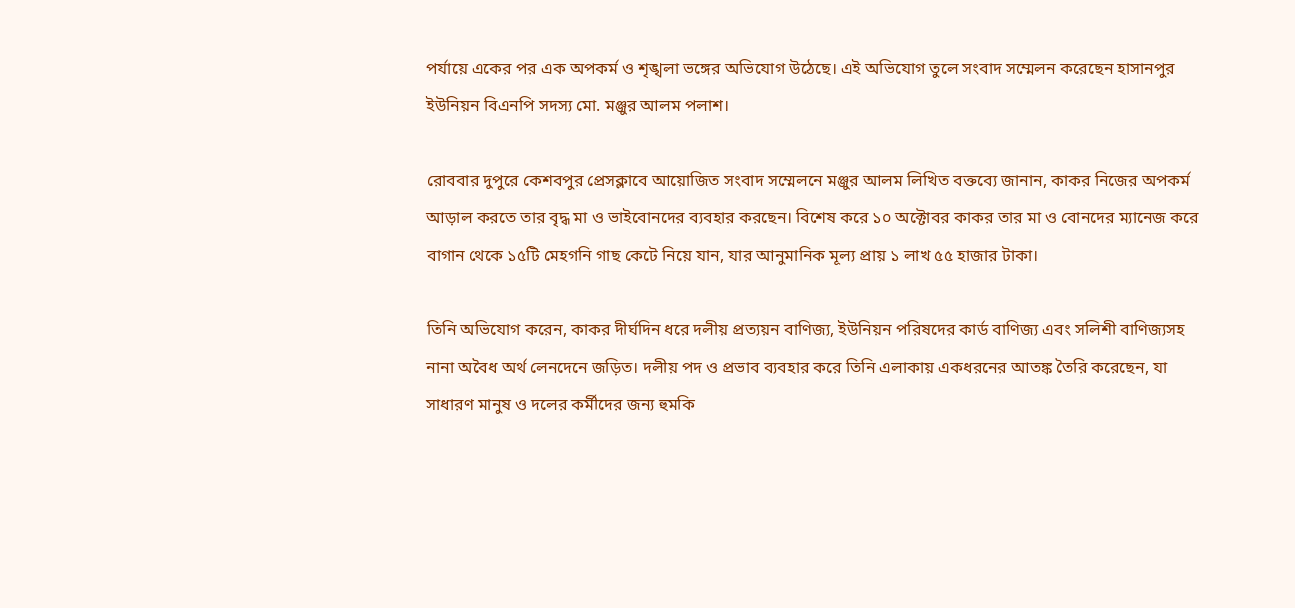পর্যায়ে একের পর এক অপকর্ম ও শৃঙ্খলা ভঙ্গের অভিযোগ উঠেছে। এই অভিযোগ তুলে সংবাদ সম্মেলন করেছেন হাসানপুর ইউনিয়ন বিএনপি সদস্য মো. মঞ্জুর আলম পলাশ।

রোববার দুপুরে কেশবপুর প্রেসক্লাবে আয়োজিত সংবাদ সম্মেলনে মঞ্জুর আলম লিখিত বক্তব্যে জানান, কাকর নিজের অপকর্ম আড়াল করতে তার বৃদ্ধ মা ও ভাইবোনদের ব্যবহার করছেন। বিশেষ করে ১০ অক্টোবর কাকর তার মা ও বোনদের ম্যানেজ করে বাগান থেকে ১৫টি মেহগনি গাছ কেটে নিয়ে যান, যার আনুমানিক মূল্য প্রায় ১ লাখ ৫৫ হাজার টাকা।

তিনি অভিযোগ করেন, কাকর দীর্ঘদিন ধরে দলীয় প্রত্যয়ন বাণিজ্য, ইউনিয়ন পরিষদের কার্ড বাণিজ্য এবং সলিশী বাণিজ্যসহ নানা অবৈধ অর্থ লেনদেনে জড়িত। দলীয় পদ ও প্রভাব ব্যবহার করে তিনি এলাকায় একধরনের আতঙ্ক তৈরি করেছেন, যা সাধারণ মানুষ ও দলের কর্মীদের জন্য হুমকি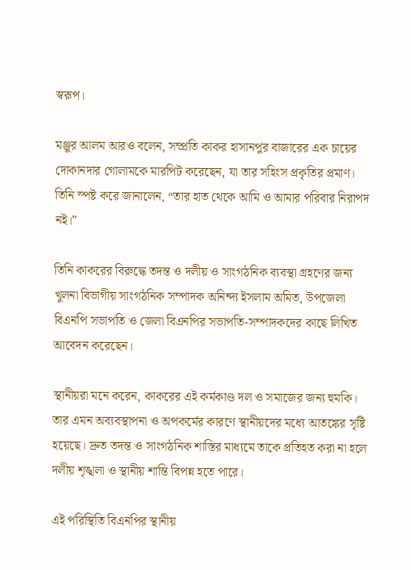স্বরূপ।

মঞ্জুর আলম আরও বলেন, সম্প্রতি কাকর হাসানপুর বাজারের এক চায়ের দোকানদার গোলামকে মারপিট করেছেন, যা তার সহিংস প্রকৃতির প্রমাণ। তিনি স্পষ্ট করে জানালেন, “তার হাত থেকে আমি ও আমার পরিবার নিরাপদ নই।”

তিনি কাকরের বিরুদ্ধে তদন্ত ও দলীয় ও সাংগঠনিক ব্যবস্থা গ্রহণের জন্য খুলনা বিভাগীয় সাংগঠনিক সম্পাদক অনিন্দ্য ইসলাম অমিত, উপজেলা বিএনপি সভাপতি ও জেলা বিএনপির সভাপতি-সম্পাদকদের কাছে লিখিত আবেদন করেছেন।

স্থানীয়রা মনে করেন, কাকরের এই কর্মকাণ্ড দল ও সমাজের জন্য হুমকি। তার এমন অব্যবস্থাপনা ও অপকর্মের কারণে স্থানীয়দের মধ্যে আতঙ্কের সৃষ্টি হয়েছে। দ্রুত তদন্ত ও সাংগঠনিক শাস্তির মাধ্যমে তাকে প্রতিহত করা না হলে দলীয় শৃঙ্খলা ও স্থানীয় শান্তি বিপন্ন হতে পারে।

এই পরিস্থিতি বিএনপির স্থানীয়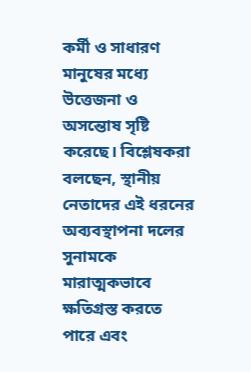কর্মী ও সাধারণ মানুষের মধ্যে উত্তেজনা ও অসন্তোষ সৃষ্টি করেছে। বিশ্লেষকরা বলছেন, স্থানীয় নেতাদের এই ধরনের অব্যবস্থাপনা দলের সুনামকে মারাত্মকভাবে ক্ষতিগ্রস্ত করতে পারে এবং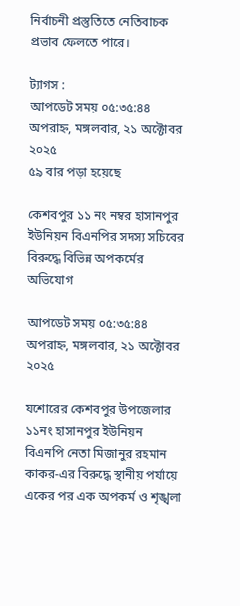নির্বাচনী প্রস্তুতিতে নেতিবাচক প্রভাব ফেলতে পারে।

ট্যাগস :
আপডেট সময় ০৫:৩৫:৪৪ অপরাহ্ন, মঙ্গলবার, ২১ অক্টোবর ২০২৫
৫৯ বার পড়া হয়েছে

কেশবপুর ১১ নং নম্বর হাসানপুর ইউনিয়ন বিএনপির সদস্য সচিবের বিরুদ্ধে বিভিন্ন অপকর্মের অভিযোগ

আপডেট সময় ০৫:৩৫:৪৪ অপরাহ্ন, মঙ্গলবার, ২১ অক্টোবর ২০২৫

যশোরের কেশবপুর উপজেলার ১১নং হাসানপুর ইউনিয়ন বিএনপি নেতা মিজানুর রহমান কাকর-এর বিরুদ্ধে স্থানীয় পর্যায়ে একের পর এক অপকর্ম ও শৃঙ্খলা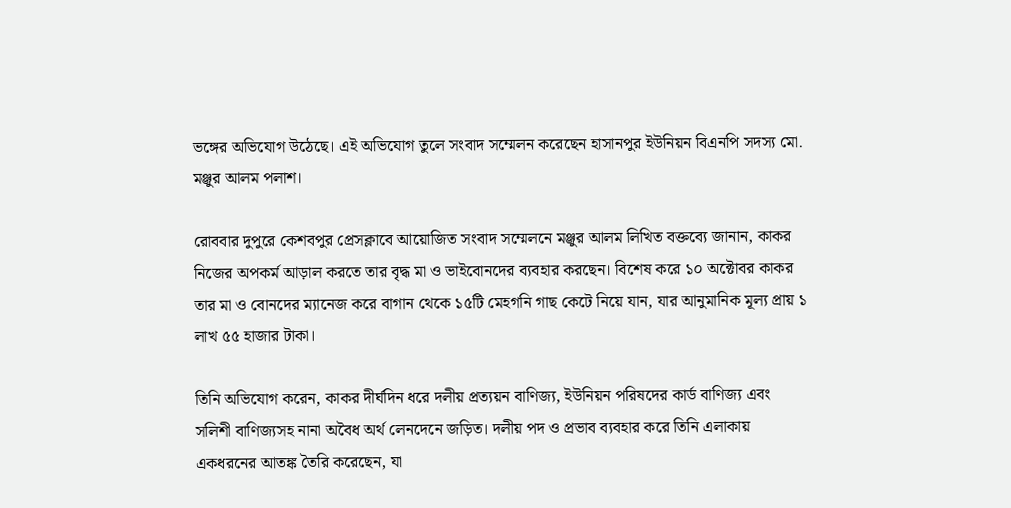ভঙ্গের অভিযোগ উঠেছে। এই অভিযোগ তুলে সংবাদ সম্মেলন করেছেন হাসানপুর ইউনিয়ন বিএনপি সদস্য মো. মঞ্জুর আলম পলাশ।

রোববার দুপুরে কেশবপুর প্রেসক্লাবে আয়োজিত সংবাদ সম্মেলনে মঞ্জুর আলম লিখিত বক্তব্যে জানান, কাকর নিজের অপকর্ম আড়াল করতে তার বৃদ্ধ মা ও ভাইবোনদের ব্যবহার করছেন। বিশেষ করে ১০ অক্টোবর কাকর তার মা ও বোনদের ম্যানেজ করে বাগান থেকে ১৫টি মেহগনি গাছ কেটে নিয়ে যান, যার আনুমানিক মূল্য প্রায় ১ লাখ ৫৫ হাজার টাকা।

তিনি অভিযোগ করেন, কাকর দীর্ঘদিন ধরে দলীয় প্রত্যয়ন বাণিজ্য, ইউনিয়ন পরিষদের কার্ড বাণিজ্য এবং সলিশী বাণিজ্যসহ নানা অবৈধ অর্থ লেনদেনে জড়িত। দলীয় পদ ও প্রভাব ব্যবহার করে তিনি এলাকায় একধরনের আতঙ্ক তৈরি করেছেন, যা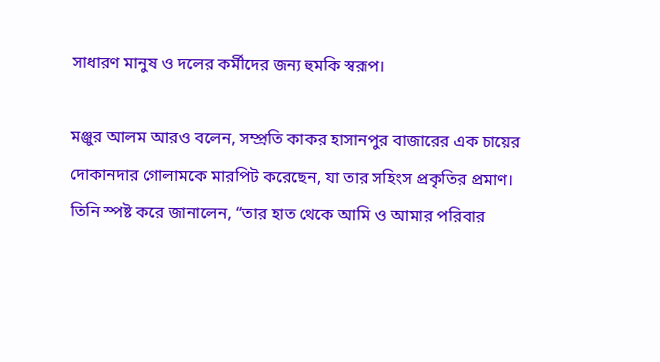সাধারণ মানুষ ও দলের কর্মীদের জন্য হুমকি স্বরূপ।

মঞ্জুর আলম আরও বলেন, সম্প্রতি কাকর হাসানপুর বাজারের এক চায়ের দোকানদার গোলামকে মারপিট করেছেন, যা তার সহিংস প্রকৃতির প্রমাণ। তিনি স্পষ্ট করে জানালেন, “তার হাত থেকে আমি ও আমার পরিবার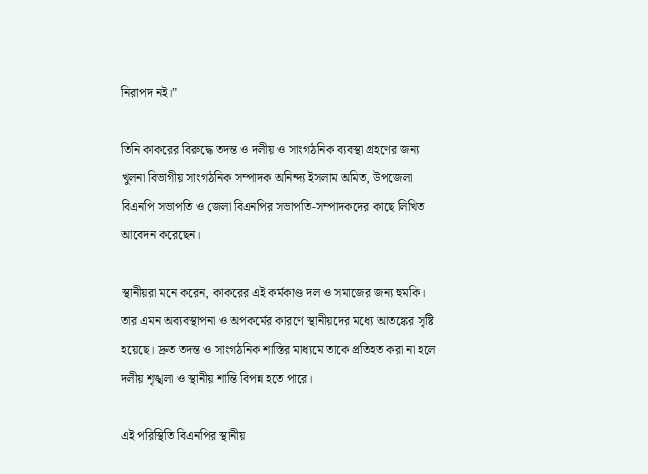নিরাপদ নই।”

তিনি কাকরের বিরুদ্ধে তদন্ত ও দলীয় ও সাংগঠনিক ব্যবস্থা গ্রহণের জন্য খুলনা বিভাগীয় সাংগঠনিক সম্পাদক অনিন্দ্য ইসলাম অমিত, উপজেলা বিএনপি সভাপতি ও জেলা বিএনপির সভাপতি-সম্পাদকদের কাছে লিখিত আবেদন করেছেন।

স্থানীয়রা মনে করেন, কাকরের এই কর্মকাণ্ড দল ও সমাজের জন্য হুমকি। তার এমন অব্যবস্থাপনা ও অপকর্মের কারণে স্থানীয়দের মধ্যে আতঙ্কের সৃষ্টি হয়েছে। দ্রুত তদন্ত ও সাংগঠনিক শাস্তির মাধ্যমে তাকে প্রতিহত করা না হলে দলীয় শৃঙ্খলা ও স্থানীয় শান্তি বিপন্ন হতে পারে।

এই পরিস্থিতি বিএনপির স্থানীয়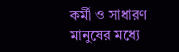কর্মী ও সাধারণ মানুষের মধ্যে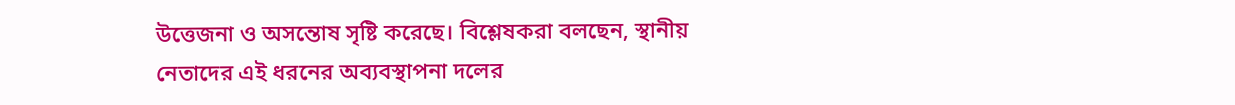উত্তেজনা ও অসন্তোষ সৃষ্টি করেছে। বিশ্লেষকরা বলছেন, স্থানীয় নেতাদের এই ধরনের অব্যবস্থাপনা দলের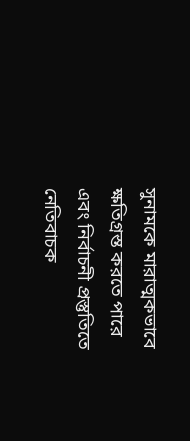সুনামকে মারাত্মকভাবে ক্ষতিগ্রস্ত করতে পারে এবং নির্বাচনী প্রস্তুতিতে নেতিবাচক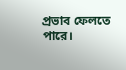প্রভাব ফেলতে পারে।